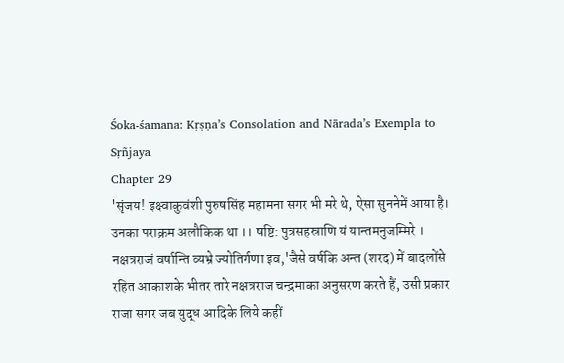Śoka-śamana: Kṛṣṇa’s Consolation and Nārada’s Exempla to Sṛñjaya
Chapter 29
'सृंजय! इक्ष्वाकुवंशी पुरुषसिंह महामना सगर भी मरे थे, ऐसा सुननेमें आया है। उनका पराक्रम अलौकिक था ।। षष्टि: पुत्रसहस्राणि यं यान्तमनुजम्मिरे । नक्षत्रराजं वर्षान्ति व्यभ्रे ज्योतिर्गणा इव,'जैसे वर्षकि अन्त (शरद) में बादलोंसे रहित आकाशके भीतर तारे नक्षत्रराज चन्द्रमाका अनुसरण करते हैं, उसी प्रकार राजा सगर जब युद्ध आदिके लिये कहीं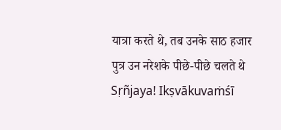यात्रा करते थे, तब उनके साठ हजार पुत्र उन नरेशके पीछे-पीछे चलते थे
Sṛñjaya! Ikṣvākuvaṁśī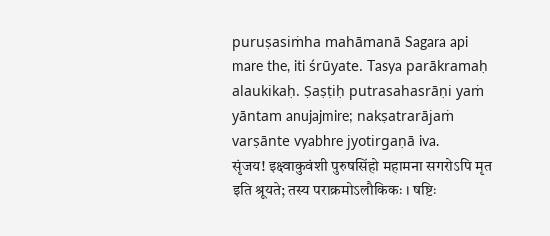puruṣasiṁha mahāmanā Sagara api mare the, iti śrūyate. Tasya parākramaḥ alaukikaḥ. Ṣaṣṭiḥ putrasahasrāṇi yaṁ yāntam anujajmire; nakṣatrarājaṁ varṣānte vyabhre jyotirgaṇā iva.
सृंजय! इक्ष्वाकुवंशी पुरुषसिंहो महामना सगरोऽपि मृत इति श्रूयते; तस्य पराक्रमोऽलौकिकः । षष्टिः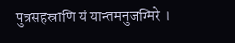पुत्रसहस्राणि यं यान्तमनुजग्मिरे ।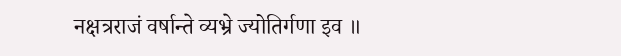नक्षत्रराजं वर्षान्ते व्यभ्रे ज्योतिर्गणा इव ॥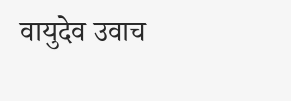वायुदेव उवाच